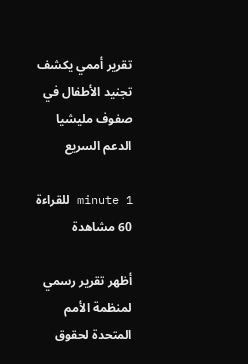تقرير أممي يكشف تجنيد الأطفال في صفوف مليشيا الدعم السريع

1 minute للقراءة
60 مشاهدة

أظهر تقرير رسمي لمنظمة الأمم المتحدة لحقوق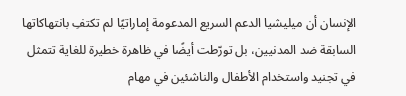الإنسان أن ميليشيا الدعم السريع المدعومة إماراتيًا لم تكتفِ بانتهاكاتها السابقة ضد المدنيين، بل تورّطت أيضًا في ظاهرة خطيرة للغاية تتمثل في تجنيد واستخدام الأطفال والناشئين في مهام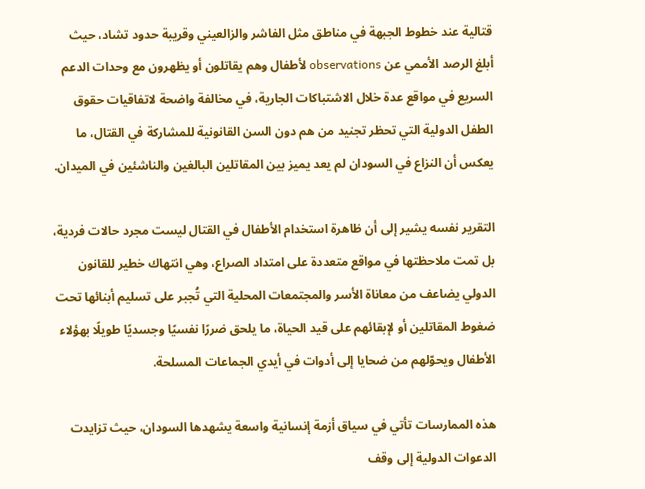قتالية عند خطوط الجبهة في مناطق مثل الفاشر والزالعيني وقريبة حدود تشاد، حيث أبلغ الرصد الأممي عن observations لأطفال وهم يقاتلون أو يظهرون مع وحدات الدعم السريع في مواقع عدة خلال الاشتباكات الجارية، في مخالفة واضحة لاتفاقيات حقوق الطفل الدولية التي تحظر تجنيد من هم دون السن القانونية للمشاركة في القتال، ما يعكس أن النزاع في السودان لم يعد يميز بين المقاتلين البالغين والناشئين في الميدان.

التقرير نفسه يشير إلى أن ظاهرة استخدام الأطفال في القتال ليست مجرد حالات فردية، بل تمت ملاحظتها في مواقع متعددة على امتداد الصراع، وهي انتهاك خطير للقانون الدولي يضاعف من معاناة الأسر والمجتمعات المحلية التي تُجبر على تسليم أبنائها تحت ضغوط المقاتلين أو لإبقائهم على قيد الحياة، ما يلحق ضررًا نفسيًا وجسديًا طويلًا بهؤلاء الأطفال ويحوّلهم من ضحايا إلى أدوات في أيدي الجماعات المسلحة.

هذه الممارسات تأتي في سياق أزمة إنسانية واسعة يشهدها السودان، حيث تزايدت الدعوات الدولية إلى وقف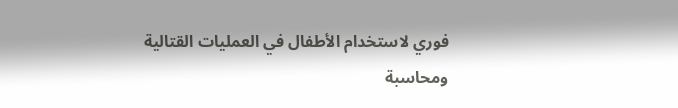فوري لاستخدام الأطفال في العمليات القتالية ومحاسبة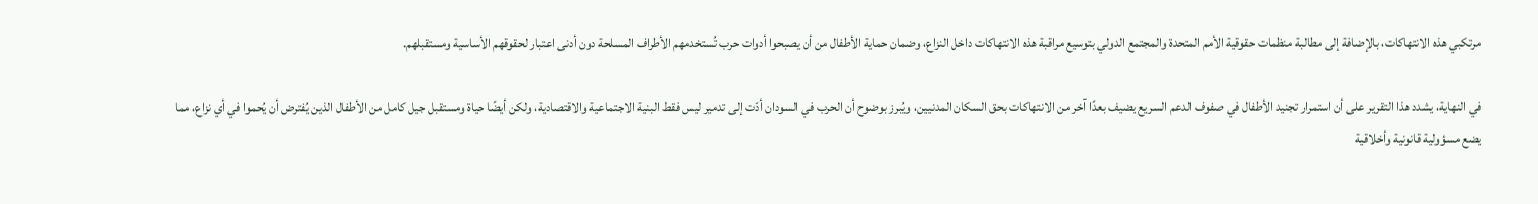مرتكبي هذه الانتهاكات، بالإضافة إلى مطالبة منظمات حقوقية الأمم المتحدة والمجتمع الدولي بتوسيع مراقبة هذه الانتهاكات داخل النزاع، وضمان حماية الأطفال من أن يصبحوا أدوات حرب تُستخدمهم الأطراف المسلحة دون أدنى اعتبار لحقوقهم الأساسية ومستقبلهم.

في النهاية، يشدد هذا التقرير على أن استمرار تجنيد الأطفال في صفوف الدعم السريع يضيف بعدًا آخر من الانتهاكات بحق السكان المدنيين، ويُبرز بوضوح أن الحرب في السودان أدّت إلى تدمير ليس فقط البنية الاجتماعية والاقتصادية، ولكن أيضًا حياة ومستقبل جيل كامل من الأطفال الذين يُفترض أن يُحموا في أي نزاع، مما يضع مسؤولية قانونية وأخلاقية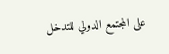على المجتمع الدولي للتدخل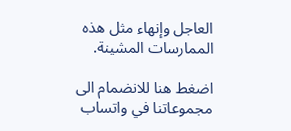العاجل وإنهاء مثل هذه الممارسات المشينة.

اضغط هنا للانضمام الى مجموعاتنا في واتساب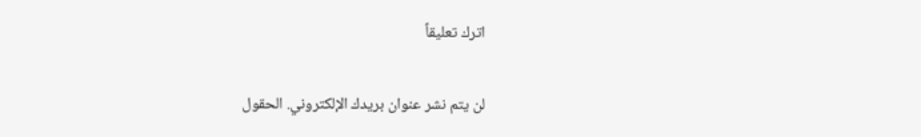اترك تعليقاً

لن يتم نشر عنوان بريدك الإلكتروني. الحقول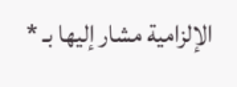الإلزامية مشار إليها بـ *